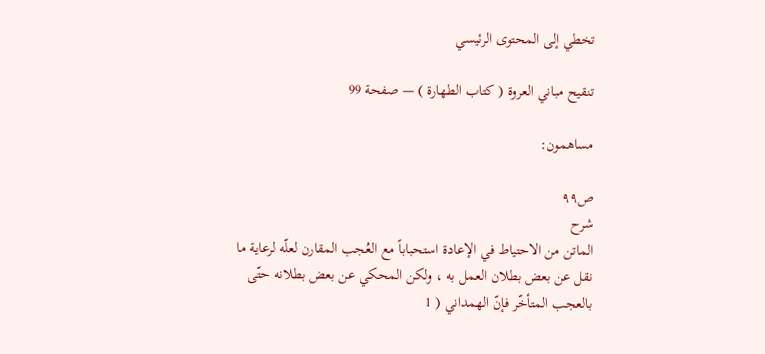تخطي إلى المحتوى الرئيسي

تنقيح مباني العروة ( كتاب الطهارة ) — صفحة 99

مساهمون:

ص٩٩
شرح
الماتن من الاحتياط في الإعادة استحباباً مع العُجب المقارن لعلّه لرعاية ما نقل عن بعض بطلان العمل به ، ولكن المحكي عن بعض بطلانه حتّى بالعجب المتأخّر فإنّ الهمداني ( 1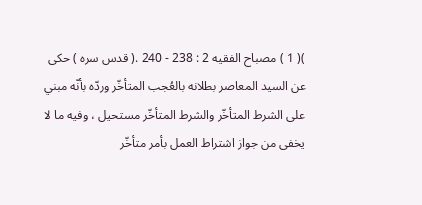)( 1 ) مصباح الفقيه 2 : 238 - 240 .( قدس سره ) حكى عن السيد المعاصر بطلانه بالعُجب المتأخّر وردّه بأنّه مبني على الشرط المتأخّر والشرط المتأخّر مستحيل ، وفيه ما لا يخفى من جواز اشتراط العمل بأمر متأخّر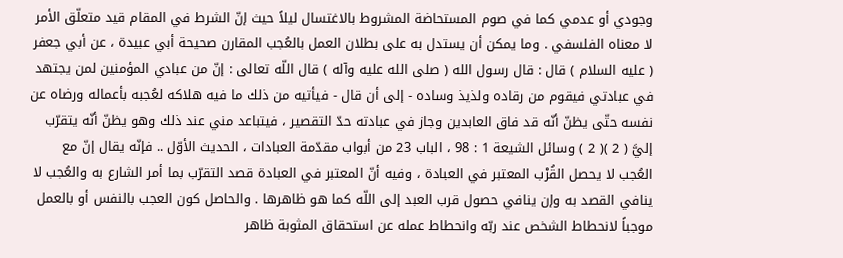وجودي أو عدمي كما في صوم المستحاضة المشروط بالاغتسال ليلاً حيث إنّ الشرط في المقام قيد متعلّق الأمر لا معناه الفلسفي . وما يمكن أن يستدل به على بطلان العمل بالعُجب المقارن صحيحة أبي عبيدة ، عن أبي جعفر ( عليه السلام ) قال : قال رسول الله ( صلى الله عليه وآله ) قال اللّه تعالى : إنّ من عبادي المؤمنين لمن يجتهد في عبادتي فيقوم من رقاده ولذيذ وساده - إلى أن قال - فيأتيه من ذلك ما فيه هلاكه لعُجبه بأعماله ورضاه عن نفسه حتّى يظنّ أنّه قد فاق العابدين وجاز في عبادته حدّ التقصير ، فيتباعد مني عند ذلك وهو يظنّ أنّه يتقرّب إليَّ ( 2 )( 2 ) وسائل الشيعة 1 : 98 ، الباب 23 من أبواب مقدّمة العبادات ، الحديث الأوّل .. فإنّه يقال إنّ مع العُجب لا يحصل القُرْب المعتبر في العبادة ، وفيه أنّ المعتبر في العبادة قصد التقرّب بما أمر الشارع به والعُجب لا ينافي القصد به وإن ينافي حصول قرب العبد إلى اللّه كما هو ظاهرها . والحاصل كون العجب بالنفس أو بالعمل موجباً لانحطاط الشخص عند ربّه وانحطاط عمله عن استحقاق المثوبة ظاهر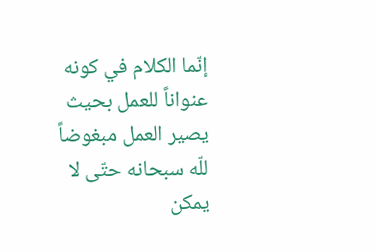إنّما الكلام في كونه عنواناً للعمل بحيث يصير العمل مبغوضاً للّه سبحانه حتّى لا يمكن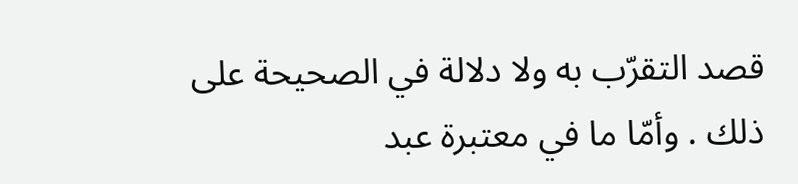قصد التقرّب به ولا دلالة في الصحيحة على ذلك . وأمّا ما في معتبرة عبد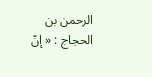الرحمن بن الحجاج : « إنّ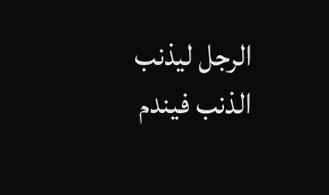الرجل ليذنب الذنب فيندم